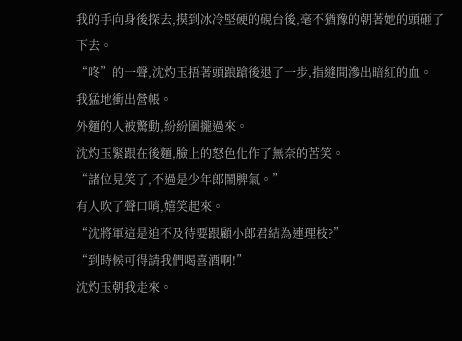我的手向身後探去,摸到冰冷堅硬的硯台後,毫不猶豫的朝著她的頭砸了下去。
“咚”的一聲,沈灼玉捂著頭踉蹌後退了一步,指縫間滲出暗紅的血。
我猛地衝出營帳。
外麵的人被驚動,紛紛圍攏過來。
沈灼玉緊跟在後麵,臉上的怒色化作了無奈的苦笑。
“諸位見笑了,不過是少年郎鬧脾氣。”
有人吹了聲口哨,嬉笑起來。
“沈將軍這是迫不及待要跟顧小郎君結為連理枝?”
“到時候可得請我們喝喜酒啊!”
沈灼玉朝我走來。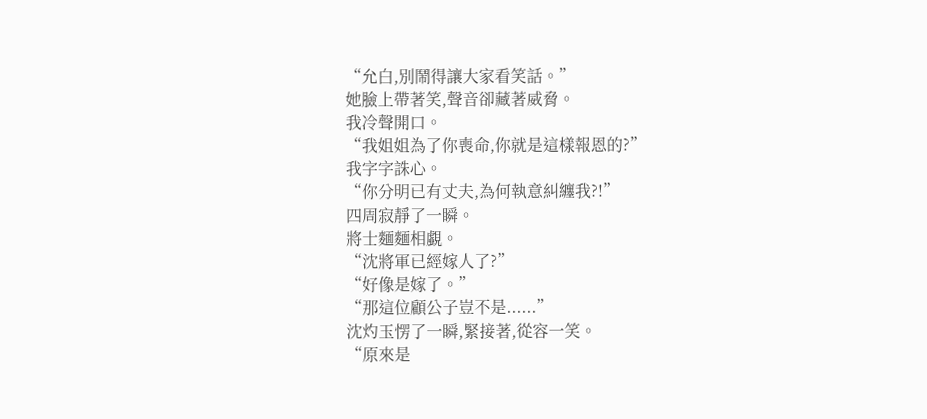“允白,別鬧得讓大家看笑話。”
她臉上帶著笑,聲音卻藏著威脅。
我冷聲開口。
“我姐姐為了你喪命,你就是這樣報恩的?”
我字字誅心。
“你分明已有丈夫,為何執意糾纏我?!”
四周寂靜了一瞬。
將士麵麵相覷。
“沈將軍已經嫁人了?”
“好像是嫁了。”
“那這位顧公子豈不是......”
沈灼玉愣了一瞬,緊接著,從容一笑。
“原來是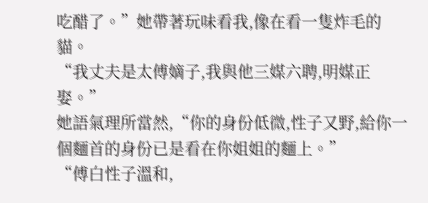吃醋了。”她帶著玩味看我,像在看一隻炸毛的貓。
“我丈夫是太傅嫡子,我與他三媒六聘,明媒正娶。”
她語氣理所當然,“你的身份低微,性子又野,給你一個麵首的身份已是看在你姐姐的麵上。”
“傅白性子溫和,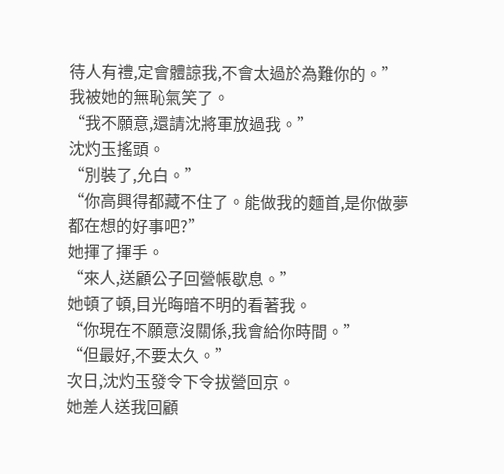待人有禮,定會體諒我,不會太過於為難你的。”
我被她的無恥氣笑了。
“我不願意,還請沈將軍放過我。”
沈灼玉搖頭。
“別裝了,允白。”
“你高興得都藏不住了。能做我的麵首,是你做夢都在想的好事吧?”
她揮了揮手。
“來人,送顧公子回營帳歇息。”
她頓了頓,目光晦暗不明的看著我。
“你現在不願意沒關係,我會給你時間。”
“但最好,不要太久。”
次日,沈灼玉發令下令拔營回京。
她差人送我回顧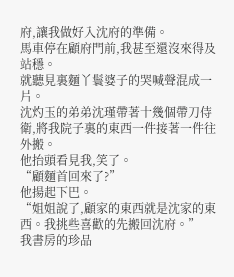府,讓我做好入沈府的準備。
馬車停在顧府門前,我甚至還沒來得及站穩。
就聽見裏麵丫鬟婆子的哭喊聲混成一片。
沈灼玉的弟弟沈瑾帶著十幾個帶刀侍衛,將我院子裏的東西一件接著一件往外搬。
他抬頭看見我,笑了。
“顧麵首回來了?”
他揚起下巴。
“姐姐說了,顧家的東西就是沈家的東西。我挑些喜歡的先搬回沈府。”
我書房的珍品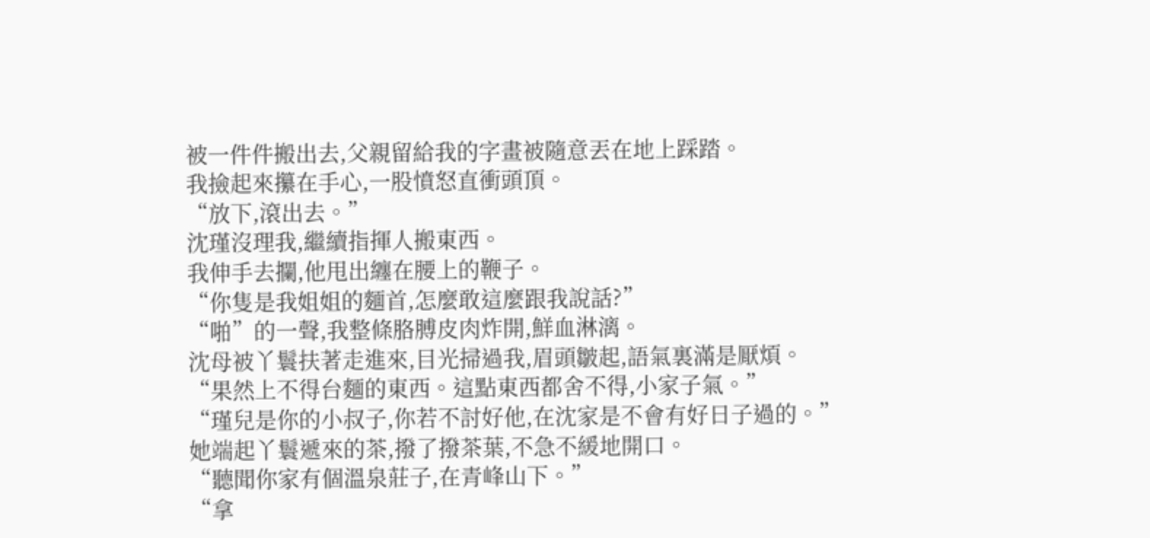被一件件搬出去,父親留給我的字畫被隨意丟在地上踩踏。
我撿起來攥在手心,一股憤怒直衝頭頂。
“放下,滾出去。”
沈瑾沒理我,繼續指揮人搬東西。
我伸手去攔,他甩出纏在腰上的鞭子。
“你隻是我姐姐的麵首,怎麼敢這麼跟我說話?”
“啪”的一聲,我整條胳膊皮肉炸開,鮮血淋漓。
沈母被丫鬟扶著走進來,目光掃過我,眉頭皺起,語氣裏滿是厭煩。
“果然上不得台麵的東西。這點東西都舍不得,小家子氣。”
“瑾兒是你的小叔子,你若不討好他,在沈家是不會有好日子過的。”
她端起丫鬟遞來的茶,撥了撥茶葉,不急不緩地開口。
“聽聞你家有個溫泉莊子,在青峰山下。”
“拿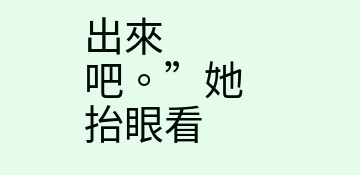出來吧。”她抬眼看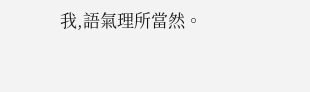我,語氣理所當然。